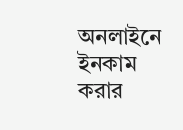অনলাইনে ইনকাম করার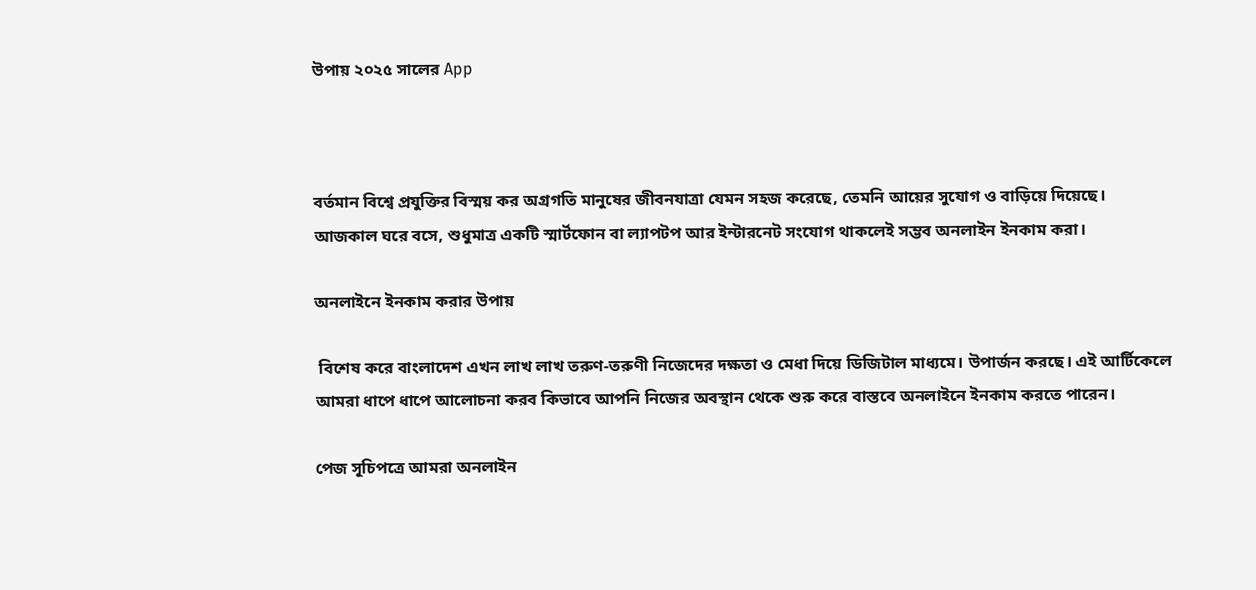উপায় ২০২৫ সালের App



বর্তমান বিশ্বে প্রযুক্তির বিস্ময় কর অগ্রগতি মানুষের জীবনযাত্রা যেমন সহজ করেছে, তেমনি আয়ের সুযোগ ও বাড়িয়ে দিয়েছে। আজকাল ঘরে বসে, শুধুমাত্র একটি স্মার্টফোন বা ল্যাপটপ আর ইন্টারনেট সংযোগ থাকলেই সম্ভব অনলাইন ইনকাম করা।

অনলাইনে ইনকাম করার উপায়

 বিশেষ করে বাংলাদেশ এখন লাখ লাখ তরুণ-তরুণী নিজেদের দক্ষতা ও মেধা দিয়ে ডিজিটাল মাধ্যমে। উপার্জন করছে। এই আর্টিকেলে আমরা ধাপে ধাপে আলোচনা করব কিভাবে আপনি নিজের অবস্থান থেকে শুরু করে বাস্তবে অনলাইনে ইনকাম করতে পারেন।

পেজ সূচিপত্রে আমরা অনলাইন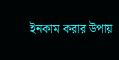ইনকাম করার উপায়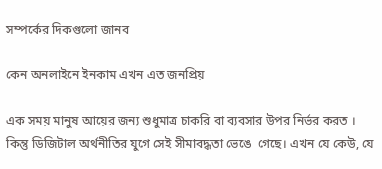সম্পর্কের দিকগুলো জানব

কেন অনলাইনে ইনকাম এখন এত জনপ্রিয়

এক সময় মানুষ আয়ের জন্য শুধুমাত্র চাকরি বা ব্যবসার উপর নির্ভর করত । কিন্তু ডিজিটাল অর্থনীতির যুগে সেই সীমাবদ্ধতা ভেঙে  গেছে। এখন যে কেউ, যে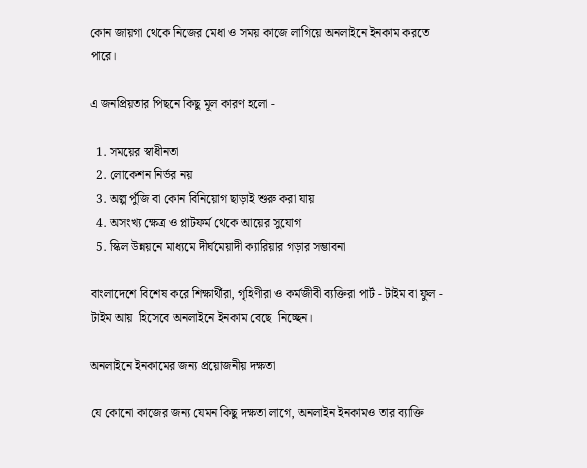কোন জায়গা থেকে নিজের মেধা ও সময় কাজে লাগিয়ে অনলাইনে ইনকাম করতে পারে।

এ জনপ্রিয়তার পিছনে কিছু মূল কারণ হলো -

  1. সময়ের স্বাধীনতা
  2. লোকেশন নির্ভর নয়
  3. অল্প পুঁজি বা কোন বিনিয়োগ ছাড়াই শুরু করা যায়
  4. অসংখ্য ক্ষেত্র ও প্লাটফর্ম থেকে আয়ের সুযোগ
  5. স্কিল উন্নয়নে মাধ্যমে দীর্ঘমেয়াদী ক্যারিয়ার গড়ার সম্ভাবনা

বাংলাদেশে বিশেষ করে শিক্ষার্থীরা, গৃহিণীরা ও কর্মজীবী ব্যক্তিরা পার্ট - টাইম বা ফুল - টাইম আয়  হিসেবে অনলাইনে ইনকাম বেছে  নিচ্ছেন।

অনলাইনে ইনকামের জন্য প্রয়োজনীয় দক্ষতা

যে কোনো কাজের জন্য যেমন কিছু দক্ষতা লাগে, অনলাইন ইনকামও তার ব্যাক্তি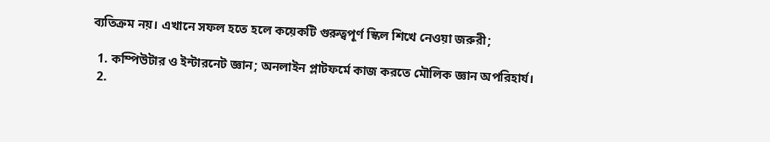ব্যতিক্রম নয়। এখানে সফল হতে হলে কয়েকটি গুরুত্বপূর্ণ স্কিল শিখে নেওয়া জরুরী;

  1. কম্পিউটার ও ইন্টারনেট জ্ঞান; অনলাইন প্লাটফর্মে কাজ করতে মৌলিক জ্ঞান অপরিহার্য।
  2.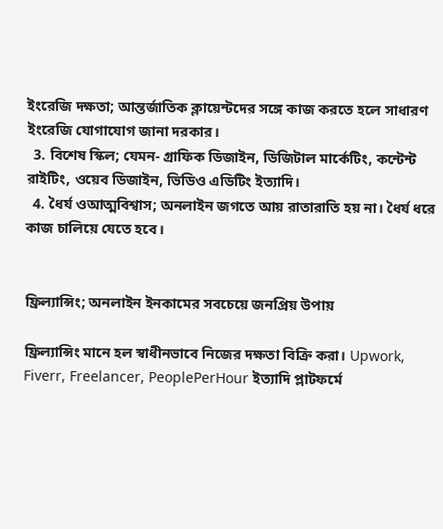ইংরেজি দক্ষতা; আন্তর্জাতিক ক্লায়েন্টদের সঙ্গে কাজ করতে হলে সাধারণ ইংরেজি যোগাযোগ জানা দরকার।
  3. বিশেষ স্কিল; যেমন- গ্রাফিক ডিজাইন, ডিজিটাল মার্কেটিং, কন্টেন্ট রাইটিং, ওয়েব ডিজাইন, ভিডিও এডিটিং ইত্যাদি।
  4. ধৈর্য ওআত্মবিশ্বাস; অনলাইন জগতে আয় রাতারাতি হয় না। ধৈর্য ধরে কাজ চালিয়ে যেতে হবে।


ফ্রিল্যান্সিং; অনলাইন ইনকামের সবচেয়ে জনপ্রিয় উপায়

ফ্রিল্যান্সিং মানে হল স্বাধীনভাবে নিজের দক্ষতা বিক্রি করা। Upwork, Fiverr, Freelancer, PeoplePerHour ইত্যাদি প্লাটফর্মে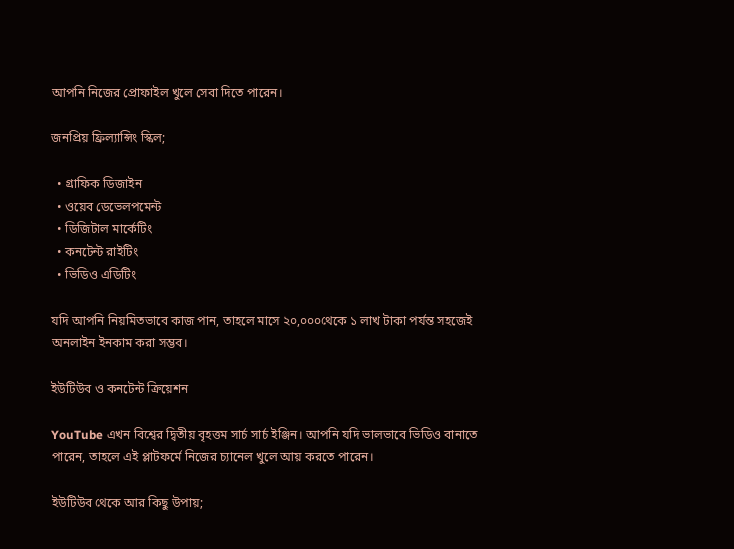আপনি নিজের প্রোফাইল খুলে সেবা দিতে পারেন।

জনপ্রিয় ফ্রিল্যান্সিং স্কিল;

  • গ্রাফিক ডিজাইন
  • ওয়েব ডেভেলপমেন্ট
  • ডিজিটাল মার্কেটিং
  • কনটেন্ট রাইটিং
  • ভিডিও এডিটিং

যদি আপনি নিয়মিতভাবে কাজ পান, তাহলে মাসে ২০,০০০থেকে ১ লাখ টাকা পর্যন্ত সহজেই অনলাইন ইনকাম করা সম্ভব।

ইউটিউব ও কনটেন্ট ক্রিয়েশন

YouTube এখন বিশ্বের দ্বিতীয় বৃহত্তম সার্চ সার্চ ইঞ্জিন। আপনি যদি ভালভাবে ভিডিও বানাতে পারেন, তাহলে এই প্লাটফর্মে নিজের চ্যানেল খুলে আয় করতে পারেন।

ইউটিউব থেকে আর কিছু উপায়;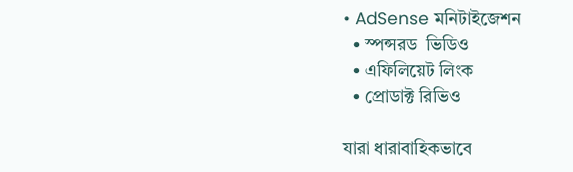• AdSense মনিটাইজেশন
  • স্পন্সরড  ভিডিও
  • এফিলিয়েট লিংক
  • প্রোডাক্ট রিভিও

যারা ধারাবাহিকভাবে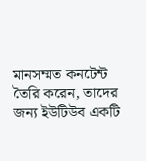মানসম্মত কনটেন্ট তৈরি করেন, তাদের জন্য ইউটিউব একটি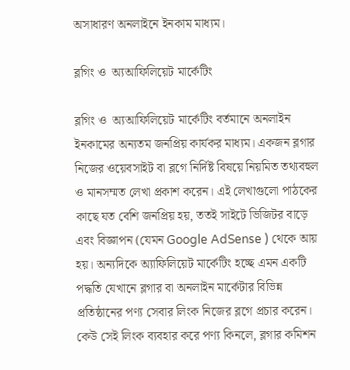অসাধারণ অনলাইনে ইনকাম মাধ্যম।

ব্লগিং ও  অ্যআফিলিয়েট মার্কেটিং

ব্লগিং ও  অ্যআফিলিয়েট মার্কেটিং বর্তমানে অনলাইন ইনকামের অন্যতম জনপ্রিয় কার্যকর মাধ্যম। একজন ব্লগার নিজের ওয়েবসাইট বা ব্লগে নির্দিষ্ট বিষয়ে নিয়মিত তথ্যবহুল ও মানসম্মত লেখা প্রকাশ করেন। এই লেখাগুলো পাঠকের কাছে যত বেশি জনপ্রিয় হয়, ততই সাইটে ভিজিটর বাড়ে এবং বিজ্ঞাপন (যেমন Google AdSense ) থেকে আয় হয়। অন্যদিকে অ্যাফিলিয়েট মার্কেটিং হচ্ছে এমন একটি পদ্ধতি যেখানে ব্লগার বা অনলাইন মার্কেটার বিভিন্ন প্রতিষ্ঠানের পণ্য সেবার লিংক নিজের ব্লগে প্রচার করেন। কেউ সেই লিংক ব্যবহার করে পণ্য কিনলে, ব্লগার কমিশন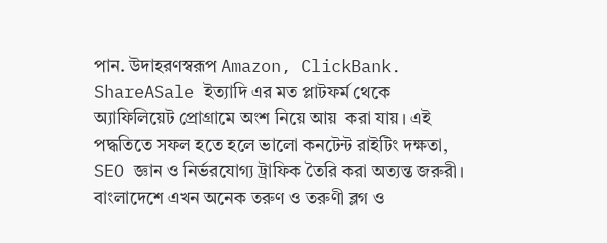পান. উদাহরণস্বরূপ Amazon, ClickBank. ShareASale ইত্যাদি এর মত প্লাটফর্ম থেকে অ্যাফিলিয়েট প্রোগ্রামে অংশ নিয়ে আয়  করা যায়। এই পদ্ধতিতে সফল হতে হলে ভালো কনটেন্ট রাইটিং দক্ষতা, SEO জ্ঞান ও নির্ভরযোগ্য ট্রাফিক তৈরি করা অত্যন্ত জরুরী। বাংলাদেশে এখন অনেক তরুণ ও তরুণী ব্লগ ও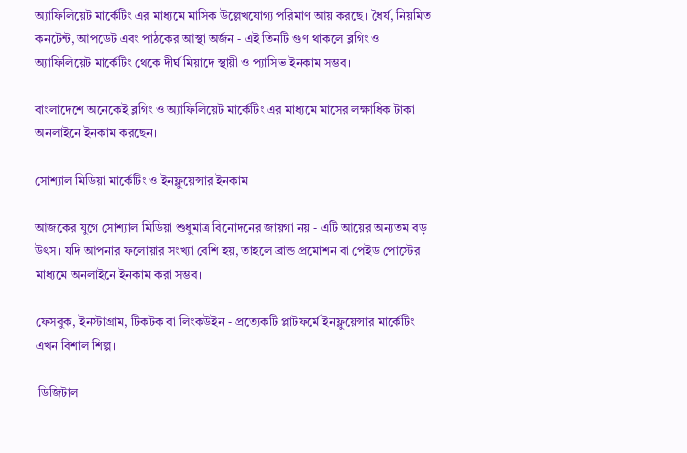অ্যাফিলিয়েট মার্কেটিং এর মাধ্যমে মাসিক উল্লেখযোগ্য পরিমাণ আয় করছে। ধৈর্য, নিয়মিত কনটেন্ট, আপডেট এবং পাঠকের আস্থা অর্জন - এই তিনটি গুণ থাকলে ব্লগিং ও অ্যাফিলিয়েট মার্কেটিং থেকে দীর্ঘ মিয়াদে স্থায়ী ও প্যাসিভ ইনকাম সম্ভব।

বাংলাদেশে অনেকেই ব্লগিং ও অ্যাফিলিয়েট মার্কেটিং এর মাধ্যমে মাসের লক্ষাধিক টাকা অনলাইনে ইনকাম করছেন।

সোশ্যাল মিডিয়া মার্কেটিং ও ইনফ্লুয়েন্সার ইনকাম

আজকের যুগে সোশ্যাল মিডিয়া শুধুমাত্র বিনোদনের জায়গা নয় - এটি আয়ের অন্যতম বড় উৎস। যদি আপনার ফলোয়ার সংখ্যা বেশি হয়, তাহলে ব্রান্ড প্রমোশন বা পেইড পোস্টের মাধ্যমে অনলাইনে ইনকাম করা সম্ভব।

ফেসবুক, ইনস্টাগ্রাম, টিকটক বা লিংকউইন - প্রত্যেকটি প্লাটফর্মে ইনফ্লুয়েন্সার মার্কেটিং এখন বিশাল শিল্প।

 ডিজিটাল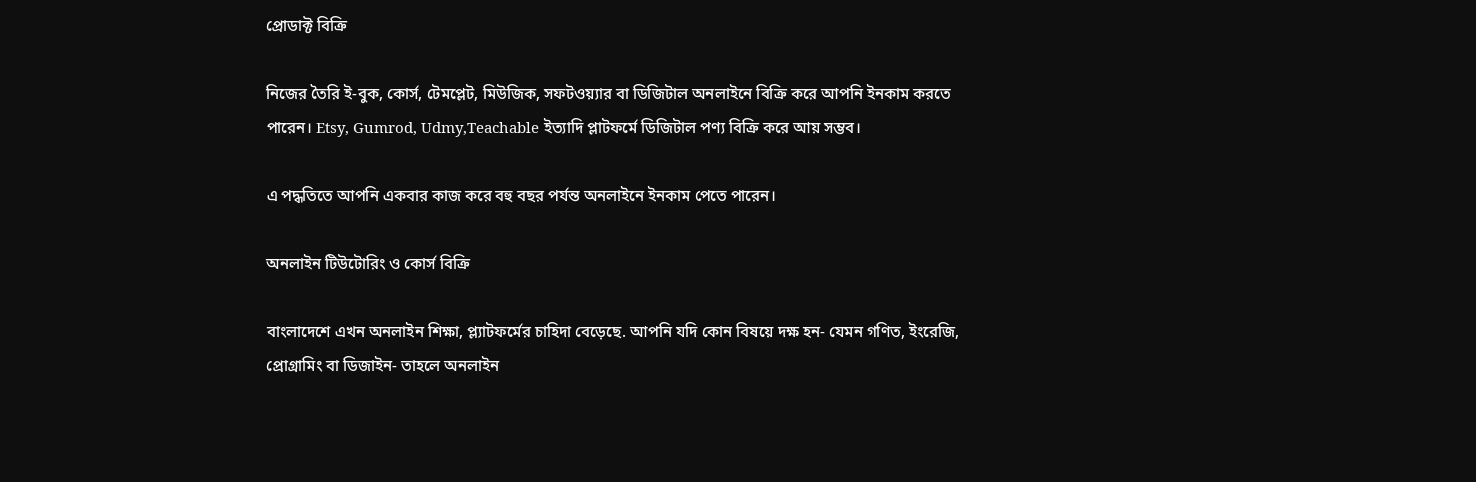প্রোডাক্ট বিক্রি

নিজের তৈরি ই-বুক, কোর্স, টেমপ্লেট, মিউজিক, সফটওয়্যার বা ডিজিটাল অনলাইনে বিক্রি করে আপনি ইনকাম করতে পারেন। Etsy, Gumrod, Udmy,Teachable ইত্যাদি প্লাটফর্মে ডিজিটাল পণ্য বিক্রি করে আয় সম্ভব।

এ পদ্ধতিতে আপনি একবার কাজ করে বহু বছর পর্যন্ত অনলাইনে ইনকাম পেতে পারেন।

অনলাইন টিউটোরিং ও কোর্স বিক্রি

বাংলাদেশে এখন অনলাইন শিক্ষা, প্ল্যাটফর্মের চাহিদা বেড়েছে. আপনি যদি কোন বিষয়ে দক্ষ হন- যেমন গণিত, ইংরেজি, প্রোগ্রামিং বা ডিজাইন- তাহলে অনলাইন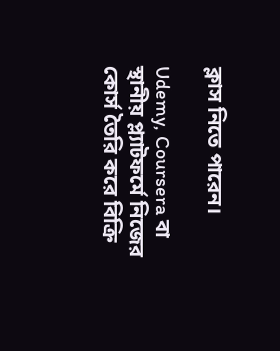ক্লাস নিতে পারেন।

Udemy, Coursera বা  স্থানীয় প্ল্যাটফর্মে নিজের কোর্স তৈরি করে বিক্রি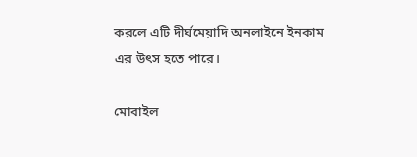করলে এটি দীর্ঘমেয়াদি অনলাইনে ইনকাম এর উৎস হতে পারে।

মোবাইল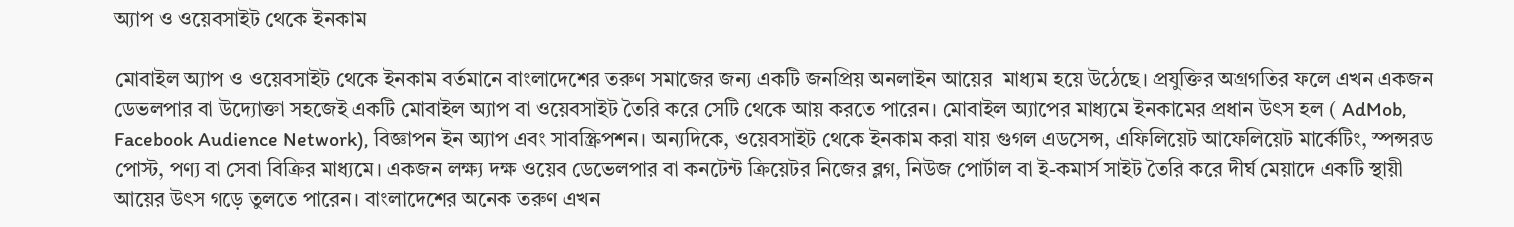অ্যাপ ও ওয়েবসাইট থেকে ইনকাম

মোবাইল অ্যাপ ও ওয়েবসাইট থেকে ইনকাম বর্তমানে বাংলাদেশের তরুণ সমাজের জন্য একটি জনপ্রিয় অনলাইন আয়ের  মাধ্যম হয়ে উঠেছে। প্রযুক্তির অগ্রগতির ফলে এখন একজন ডেভলপার বা উদ্যোক্তা সহজেই একটি মোবাইল অ্যাপ বা ওয়েবসাইট তৈরি করে সেটি থেকে আয় করতে পারেন। মোবাইল অ্যাপের মাধ্যমে ইনকামের প্রধান উৎস হল ( AdMob, Facebook Audience Network), বিজ্ঞাপন ইন অ্যাপ এবং সাবস্ক্রিপশন। অন্যদিকে, ওয়েবসাইট থেকে ইনকাম করা যায় গুগল এডসেন্স, এফিলিয়েট আফেলিয়েট মার্কেটিং, স্পন্সরড পোস্ট, পণ্য বা সেবা বিক্রির মাধ্যমে। একজন লক্ষ্য দক্ষ ওয়েব ডেভেলপার বা কনটেন্ট ক্রিয়েটর নিজের ব্লগ, নিউজ পোর্টাল বা ই-কমার্স সাইট তৈরি করে দীর্ঘ মেয়াদে একটি স্থায়ী আয়ের উৎস গড়ে তুলতে পারেন। বাংলাদেশের অনেক তরুণ এখন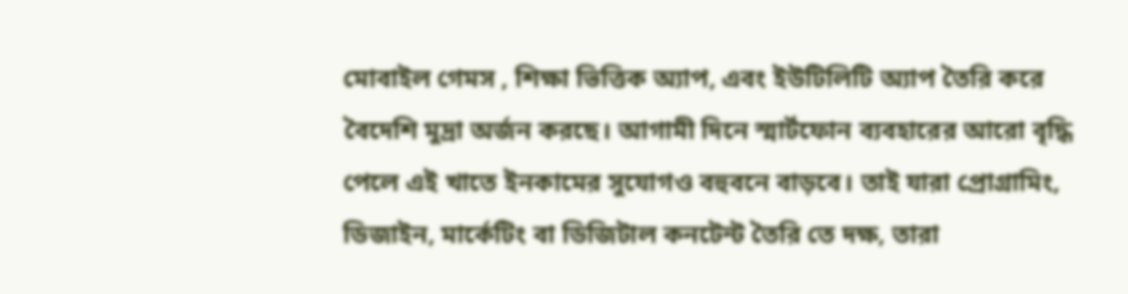মোবাইল গেমস , শিক্ষা ভিত্তিক অ্যাপ, এবং ইউটিলিটি অ্যাপ তৈরি করে বৈদেশি মুদ্রা অর্জন করছে। আগামী দিনে স্মার্টফোন ব্যবহারের আরো বৃদ্ধি পেলে এই খাতে ইনকামের সুযোগও বহুবনে বাড়বে। তাই যারা প্রোগ্রামিং, ডিজাইন, মার্কেটিং বা ডিজিটাল কনটেন্ট তৈরি তে দক্ষ, তারা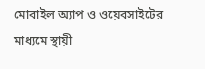মোবাইল অ্যাপ ও ওয়েবসাইটের মাধ্যমে স্থায়ী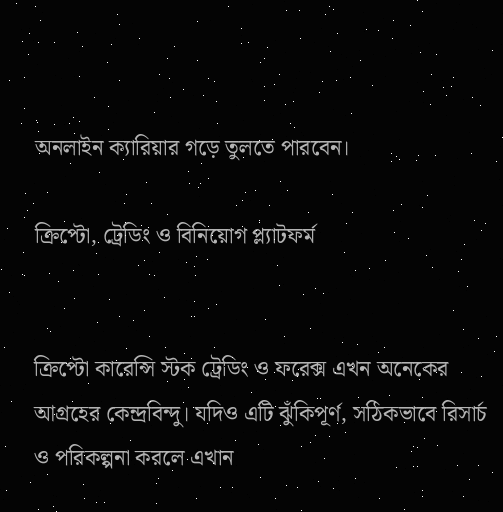অনলাইন ক্যারিয়ার গড়ে তুলতে পারবেন।

ক্রিপ্টো, ট্রেডিং ও বিনিয়োগ প্ল্যাটফর্ম


ক্রিপ্টো কারেন্সি স্টক ট্রেডিং ও ফরেক্স এখন অনেকের আগ্রহের কেন্দ্রবিন্দু। যদিও এটি ঝুঁকিপূর্ণ, সঠিকভাবে রিসার্চ ও পরিকল্পনা করলে এখান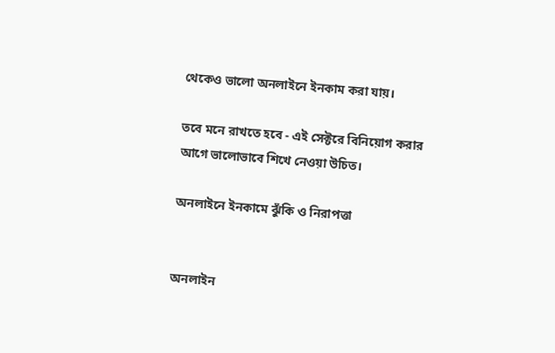থেকেও ভালো অনলাইনে ইনকাম করা যায়।

তবে মনে রাখতে হবে - এই সেক্টরে বিনিয়োগ করার আগে ভালোভাবে শিখে নেওয়া উচিত।

অনলাইনে ইনকামে ঝুঁকি ও নিরাপত্তা


অনলাইন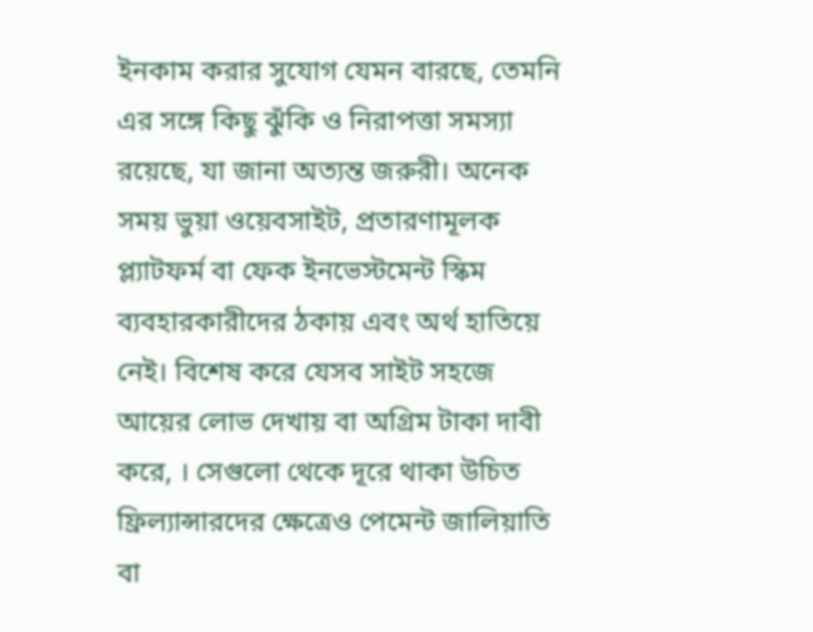ইনকাম করার সুযোগ যেমন বারছে, তেমনি এর সঙ্গে কিছু ঝুঁকি ও নিরাপত্তা সমস্যা রয়েছে, যা জানা অত্যন্ত জরুরী। অনেক সময় ভুয়া ওয়েবসাইট, প্রতারণামূলক প্ল্যাটফর্ম বা ফেক ইনভেস্টমেন্ট স্কিম ব্যবহারকারীদের ঠকায় এবং অর্থ হাতিয়ে নেই। বিশেষ করে যেসব সাইট সহজে আয়ের লোভ দেখায় বা অগ্রিম টাকা দাবী করে, । সেগুলো থেকে দূরে থাকা উচিত ফ্রিল্যান্সারদের ক্ষেত্রেও পেমেন্ট জালিয়াতি বা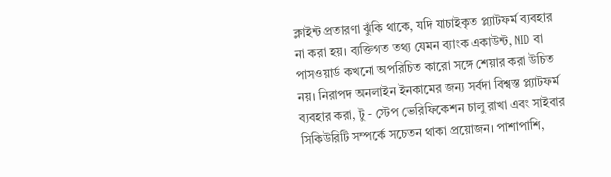ক্লাইন্ট প্রতারণা ঝুঁকি থাকে, যদি যাচাইকৃত প্ল্যাটফর্ম ব্যবহার না করা হয়। ব্যক্তিগত তথ্য যেমন ব্যাংক একাউন্ট, NID বা পাসওয়ার্ড কখনো অপরিচিত কারো সঙ্গে শেয়ার করা উচিত নয়। নিরাপদ অনলাইন ইনকামের জন্য সর্বদা বিশ্বস্ত প্ল্যাটফর্ম ব্যবহার করা, টু - স্টেপ ভেরিফিকেশন চালু রাখা এবং সাইবার সিকিউরিটি সম্পর্কে সচেতন থাকা প্রয়োজন। পাশাপাশি,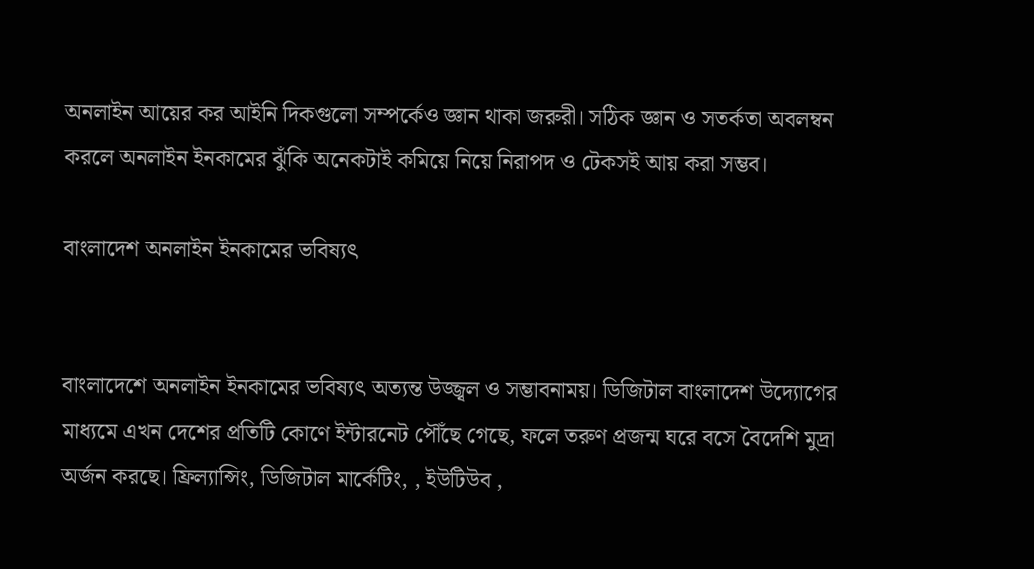অনলাইন আয়ের কর আইনি দিকগুলো সম্পর্কেও জ্ঞান থাকা জরুরী। সঠিক জ্ঞান ও সতর্কতা অবলম্বন করলে অনলাইন ইনকামের ঝুঁকি অনেকটাই কমিয়ে নিয়ে নিরাপদ ও টেকসই আয় করা সম্ভব।

বাংলাদেশ অনলাইন ইনকামের ভবিষ্যৎ


বাংলাদেশে অনলাইন ইনকামের ভবিষ্যৎ অত্যন্ত উজ্জ্বল ও সম্ভাবনাময়। ডিজিটাল বাংলাদেশ উদ্যোগের মাধ্যমে এখন দেশের প্রতিটি কোণে ইন্টারনেট পৌঁছে গেছে, ফলে তরুণ প্রজন্ম ঘরে বসে বৈদেশি মুদ্রা অর্জন করছে। ফ্রিল্যান্সিং, ডিজিটাল মার্কেটিং, , ইউটিউব ,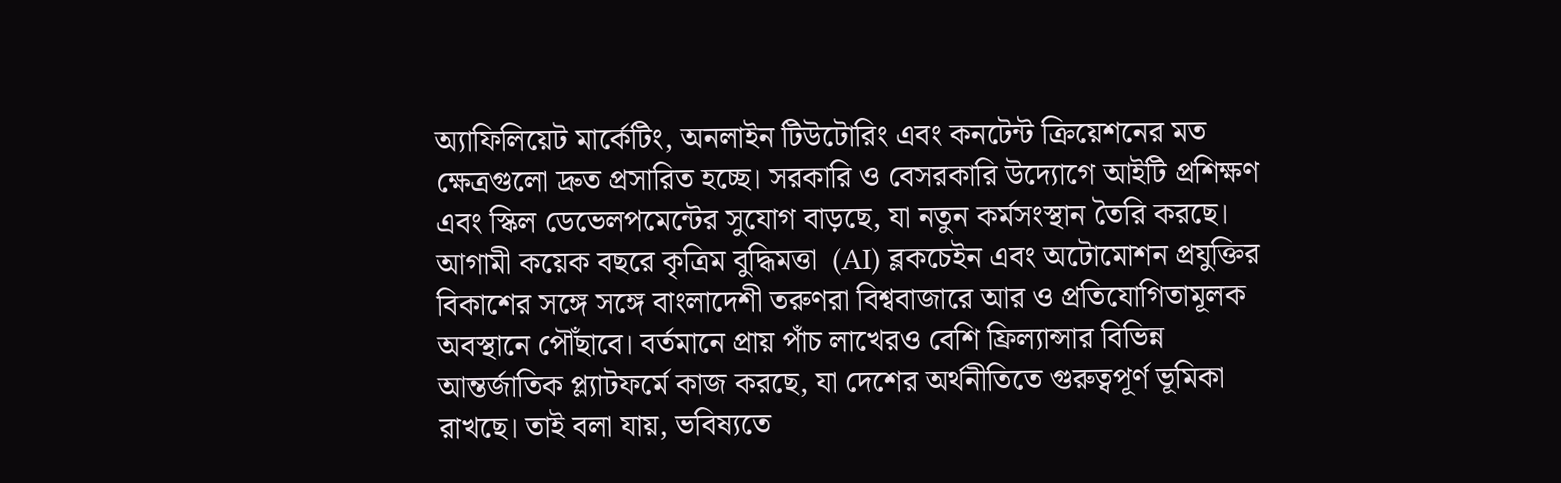অ্যাফিলিয়েট মার্কেটিং, অনলাইন টিউটোরিং এবং কনটেন্ট ক্রিয়েশনের মত ক্ষেত্রগুলো দ্রুত প্রসারিত হচ্ছে। সরকারি ও বেসরকারি উদ্যোগে আইটি প্রশিক্ষণ এবং স্কিল ডেভেলপমেন্টের সুযোগ বাড়ছে, যা নতুন কর্মসংস্থান তৈরি করছে। আগামী কয়েক বছরে কৃত্রিম বুদ্ধিমত্তা  (AI) ব্লকচেইন এবং অটোমোশন প্রযুক্তির বিকাশের সঙ্গে সঙ্গে বাংলাদেশী তরুণরা বিশ্ববাজারে আর ও প্রতিযোগিতামূলক অবস্থানে পৌঁছাবে। বর্তমানে প্রায় পাঁচ লাখেরও বেশি ফ্রিল্যান্সার বিভিন্ন আন্তর্জাতিক প্ল্যাটফর্মে কাজ করছে, যা দেশের অর্থনীতিতে গুরুত্বপূর্ণ ভূমিকা রাখছে। তাই বলা যায়, ভবিষ্যতে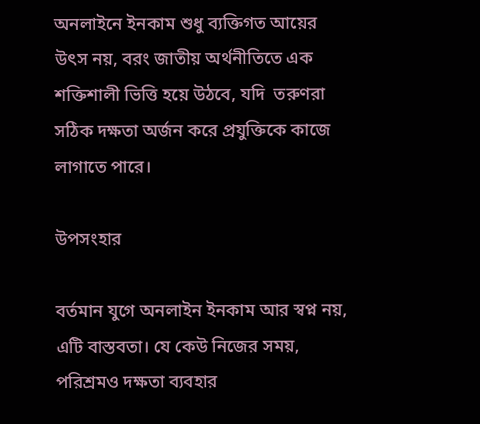অনলাইনে ইনকাম শুধু ব্যক্তিগত আয়ের উৎস নয়, বরং জাতীয় অর্থনীতিতে এক শক্তিশালী ভিত্তি হয়ে উঠবে, যদি  তরুণরা সঠিক দক্ষতা অর্জন করে প্রযুক্তিকে কাজে লাগাতে পারে।

উপসংহার

বর্তমান যুগে অনলাইন ইনকাম আর স্বপ্ন নয়, এটি বাস্তবতা। যে কেউ নিজের সময়, পরিশ্রমও দক্ষতা ব্যবহার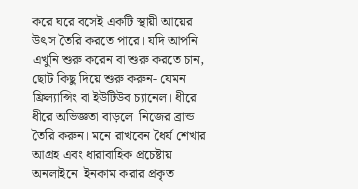করে ঘরে বসেই একটি স্থায়ী আয়ের উৎস তৈরি করতে পারে। যদি আপনি এখুনি শুরু করেন বা শুরু করতে চান,  ছোট কিছু দিয়ে শুরু করুন- যেমন ফ্রিল্যান্সিং বা ইউটিউব চ্যানেল। ধীরে ধীরে অভিজ্ঞতা বাড়লে  নিজের ব্রান্ড তৈরি করুন। মনে রাখবেন ধৈর্য শেখার আগ্রহ এবং ধারাবাহিক প্রচেষ্টায় অনলাইনে  ইনকাম করার প্রকৃত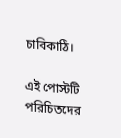চাবিকাঠি।

এই পোস্টটি পরিচিতদের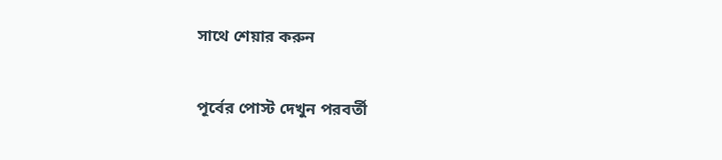সাথে শেয়ার করুন

পূর্বের পোস্ট দেখুন পরবর্তী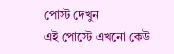পোস্ট দেখুন
এই পোস্টে এখনো কেউ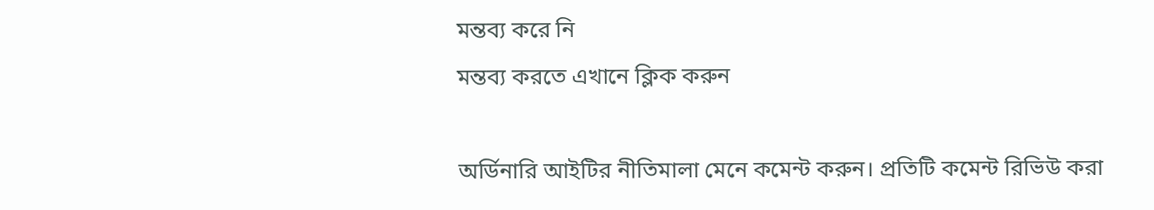মন্তব্য করে নি
মন্তব্য করতে এখানে ক্লিক করুন

অর্ডিনারি আইটির নীতিমালা মেনে কমেন্ট করুন। প্রতিটি কমেন্ট রিভিউ করা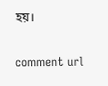হয়।

comment url